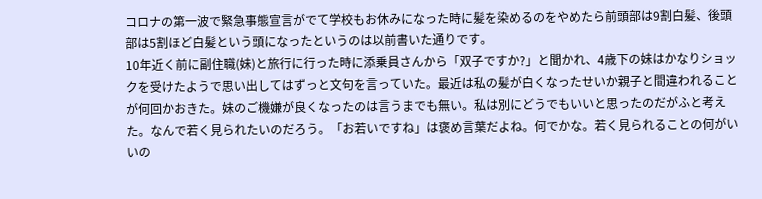コロナの第一波で緊急事態宣言がでて学校もお休みになった時に髪を染めるのをやめたら前頭部は9割白髪、後頭部は5割ほど白髪という頭になったというのは以前書いた通りです。
10年近く前に副住職(妹)と旅行に行った時に添乗員さんから「双子ですか?」と聞かれ、4歳下の妹はかなりショックを受けたようで思い出してはずっと文句を言っていた。最近は私の髪が白くなったせいか親子と間違われることが何回かおきた。妹のご機嫌が良くなったのは言うまでも無い。私は別にどうでもいいと思ったのだがふと考えた。なんで若く見られたいのだろう。「お若いですね」は褒め言葉だよね。何でかな。若く見られることの何がいいの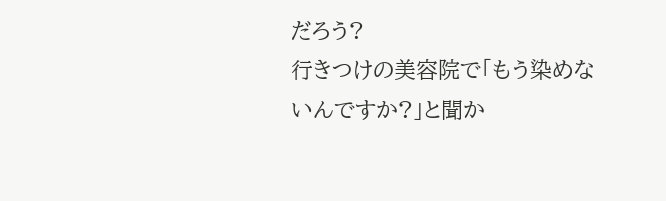だろう?
行きつけの美容院で「もう染めないんですか?」と聞か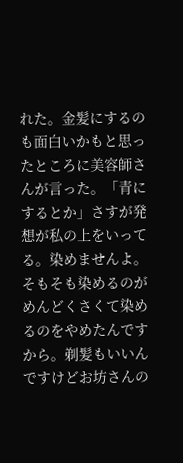れた。金髪にするのも面白いかもと思ったところに美容師さんが言った。「青にするとか」さすが発想が私の上をいってる。染めませんよ。そもそも染めるのがめんどくさくて染めるのをやめたんですから。剃髪もいいんですけどお坊さんの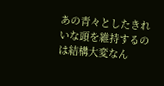あの青々としたきれいな頭を維持するのは結構大変なん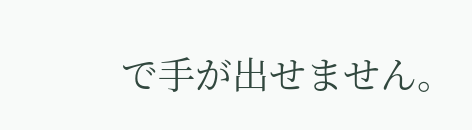で手が出せません。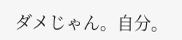ダメじゃん。自分。